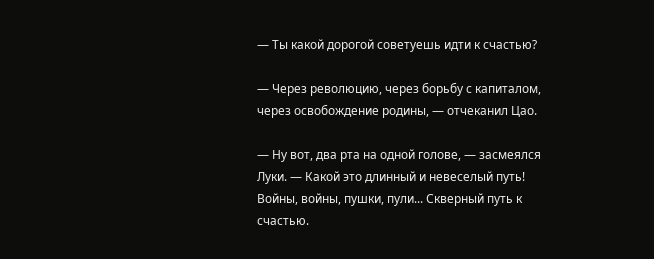— Ты какой дорогой советуешь идти к счастью?

— Через революцию, через борьбу с капиталом, через освобождение родины, — отчеканил Цао.

— Ну вот, два рта на одной голове, — засмеялся Луки. — Какой это длинный и невеселый путь! Войны, войны, пушки, пули... Скверный путь к счастью.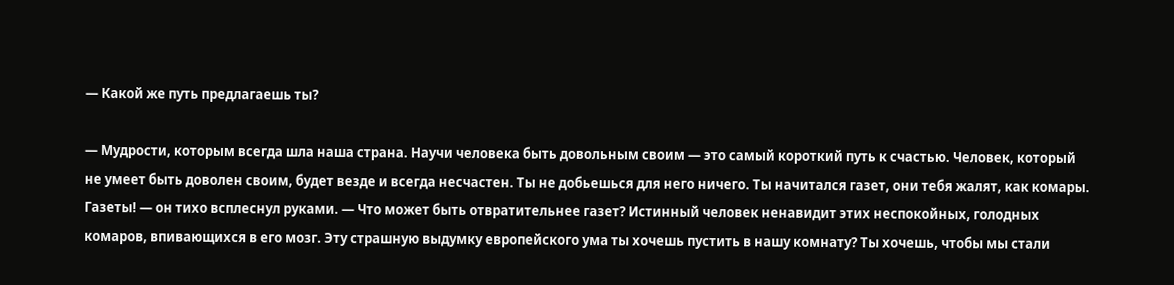— Какой же путь предлагаешь ты?

— Мудрости, которым всегда шла наша страна. Научи человека быть довольным своим — это самый короткий путь к счастью. Человек, который не умеет быть доволен своим, будет везде и всегда несчастен. Ты не добьешься для него ничего. Ты начитался газет, они тебя жалят, как комары. Газеты! — он тихо всплеснул руками. — Что может быть отвратительнее газет? Истинный человек ненавидит этих неспокойных, голодных комаров, впивающихся в его мозг. Эту страшную выдумку европейского ума ты хочешь пустить в нашу комнату? Ты хочешь, чтобы мы стали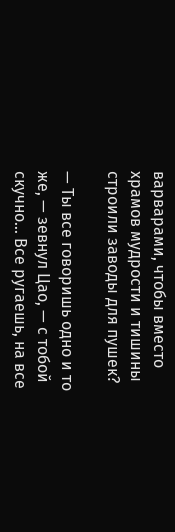варварами, чтобы вместо храмов мудрости и тишины строили заводы для пушек?

— Ты все говоришь одно и то же, — зевнул Цао, — с тобой скучно... Все ругаешь, на все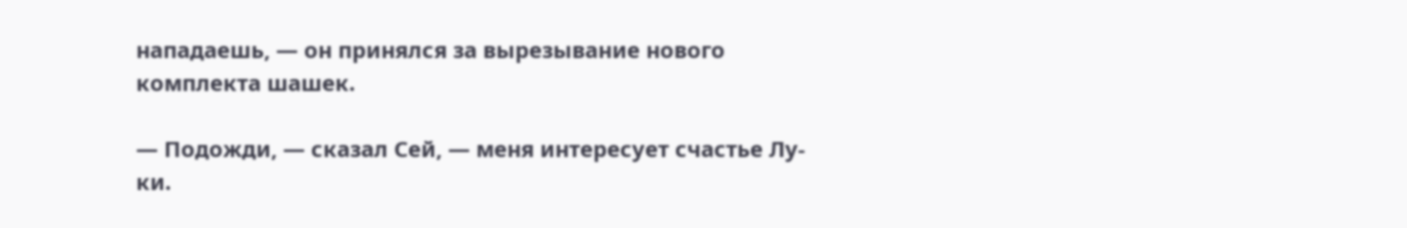нападаешь, — он принялся за вырезывание нового комплекта шашек.

— Подожди, — сказал Сей, — меня интересует счастье Лу-ки.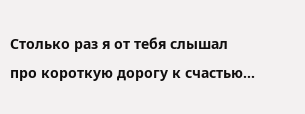Столько раз я от тебя слышал про короткую дорогу к счастью...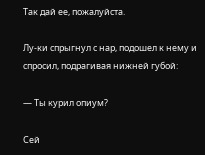Так дай ее, пожалуйста.

Лу-ки спрыгнул с нар, подошел к нему и спросил, подрагивая нижней губой:

— Ты курил опиум?

Сей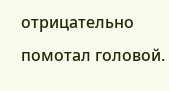отрицательно помотал головой.